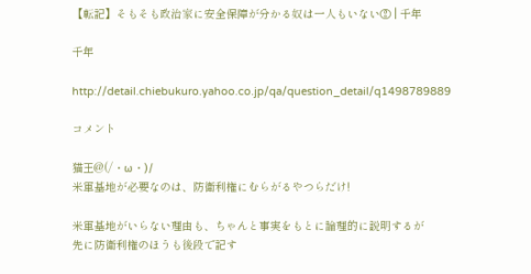【転記】そもそも政治家に安全保障が分かる奴は一人もいない② | 千年

千年

http://detail.chiebukuro.yahoo.co.jp/qa/question_detail/q1498789889

コメント

猫王@(/・ω・)/
米軍基地が必要なのは、防衛利権にむらがるやつらだけ!

米軍基地がいらない理由も、ちゃんと事実をもとに論理的に説明するが
先に防衛利権のほうも後段で記す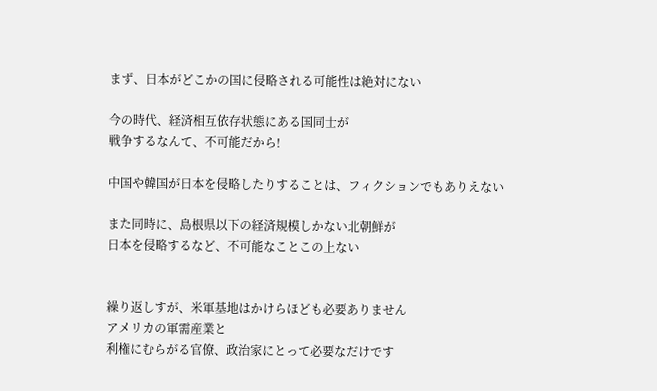まず、日本がどこかの国に侵略される可能性は絶対にない

今の時代、経済相互依存状態にある国同士が
戦争するなんて、不可能だから!

中国や韓国が日本を侵略したりすることは、フィクションでもありえない

また同時に、島根県以下の経済規模しかない北朝鮮が
日本を侵略するなど、不可能なことこの上ない


繰り返しすが、米軍基地はかけらほども必要ありません
アメリカの軍需産業と
利権にむらがる官僚、政治家にとって必要なだけです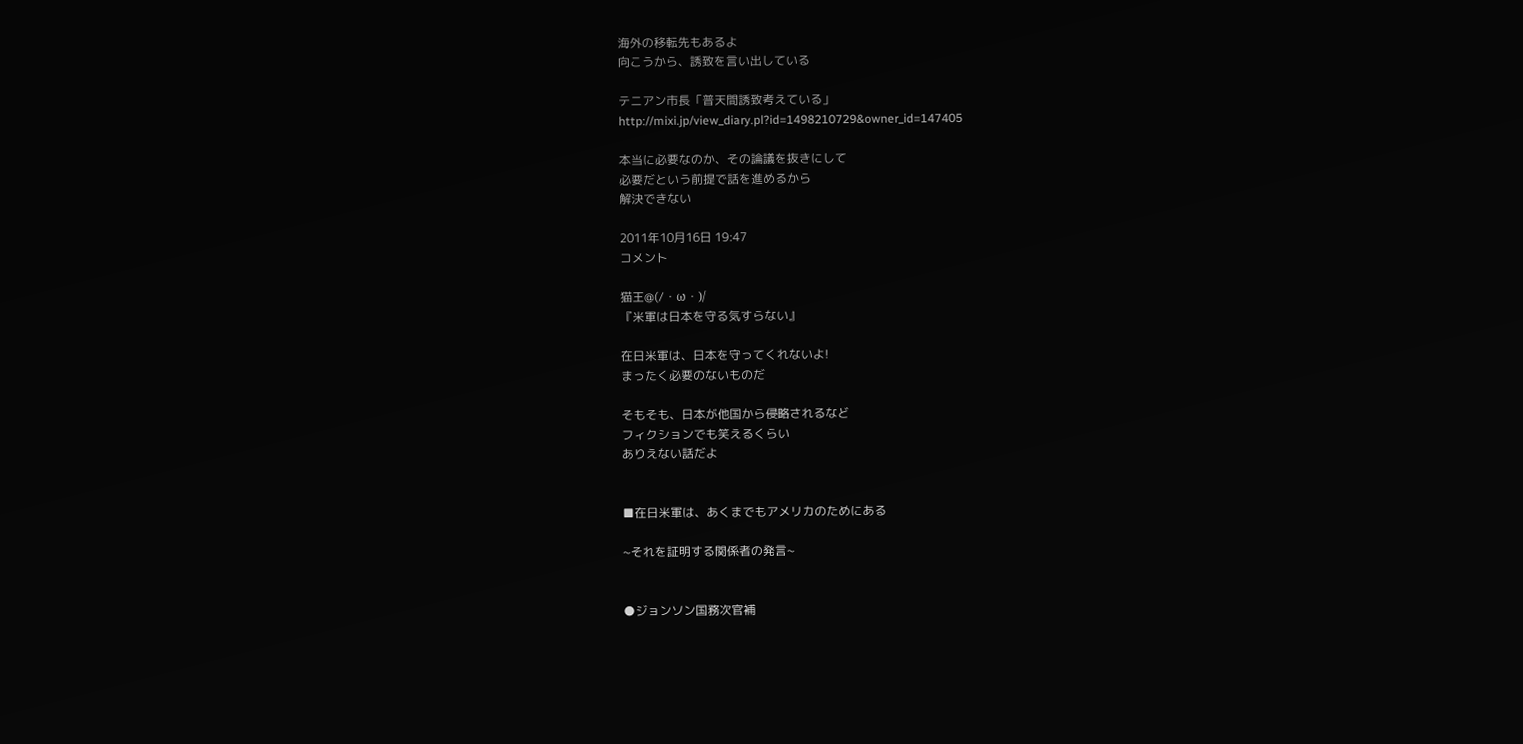海外の移転先もあるよ
向こうから、誘致を言い出している

テニアン市長「普天間誘致考えている」
http://mixi.jp/view_diary.pl?id=1498210729&owner_id=147405

本当に必要なのか、その論議を抜きにして
必要だという前提で話を進めるから
解決できない

2011年10月16日 19:47
コメント

猫王@(/・ω・)/
『米軍は日本を守る気すらない』

在日米軍は、日本を守ってくれないよ!
まったく必要のないものだ

そもそも、日本が他国から侵略されるなど
フィクションでも笑えるくらい
ありえない話だよ


■在日米軍は、あくまでもアメリカのためにある

~それを証明する関係者の発言~


●ジョンソン国務次官補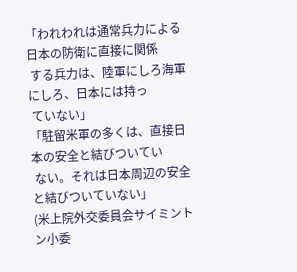「われわれは通常兵力による日本の防衛に直接に関係
 する兵力は、陸軍にしろ海軍にしろ、日本には持っ
 ていない」
「駐留米軍の多くは、直接日本の安全と結びついてい
 ない。それは日本周辺の安全と結びついていない」
(米上院外交委員会サイミントン小委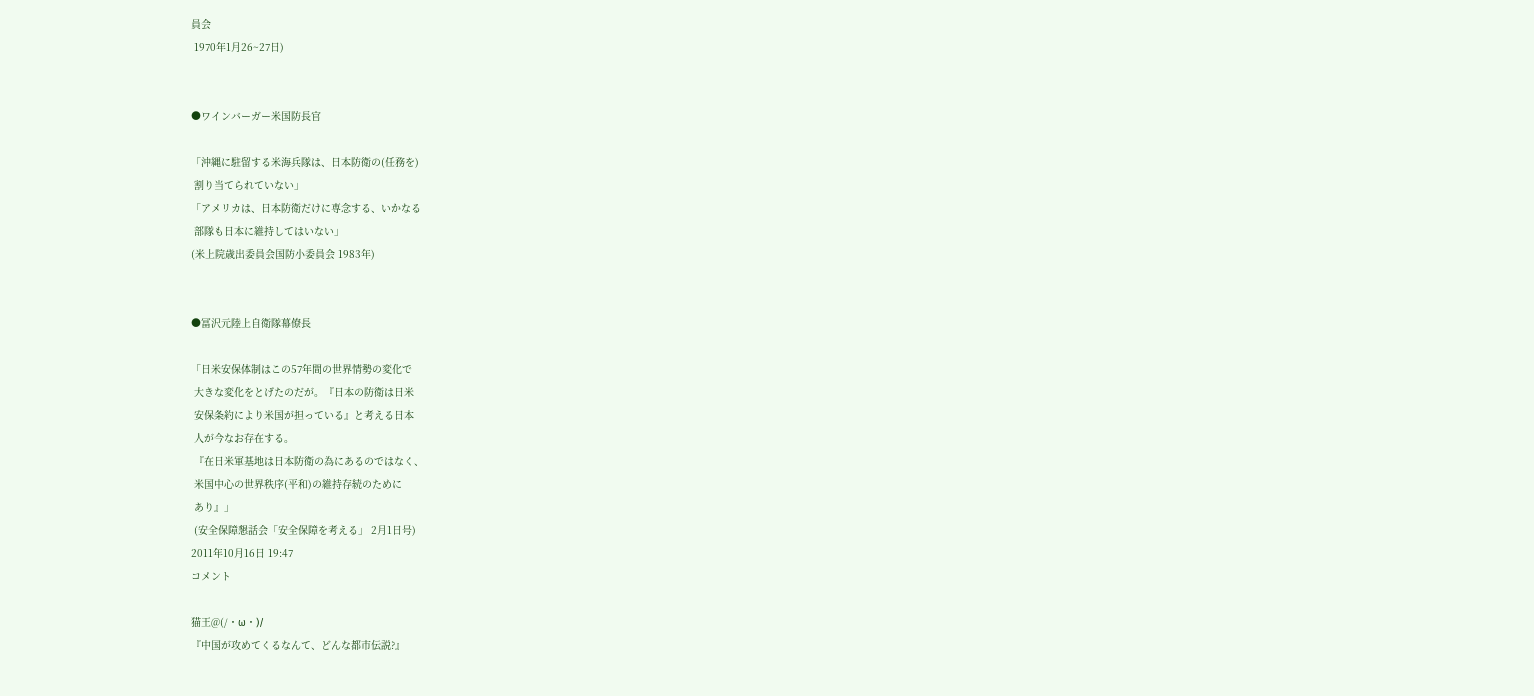員会
 1970年1月26~27日)


●ワインバーガー米国防長官

「沖縄に駐留する米海兵隊は、日本防衛の(任務を)
 割り当てられていない」
「アメリカは、日本防衛だけに専念する、いかなる
 部隊も日本に維持してはいない」
(米上院歳出委員会国防小委員会 1983年)


●冨沢元陸上自衛隊幕僚長

「日米安保体制はこの57年間の世界情勢の変化で
 大きな変化をとげたのだが。『日本の防衛は日米
 安保条約により米国が担っている』と考える日本
 人が今なお存在する。
 『在日米軍基地は日本防衛の為にあるのではなく、
 米国中心の世界秩序(平和)の維持存続のために
 あり』」
 (安全保障懇話会「安全保障を考える」 2月1日号)
2011年10月16日 19:47
コメント

猫王@(/・ω・)/
『中国が攻めてくるなんて、どんな都市伝説?』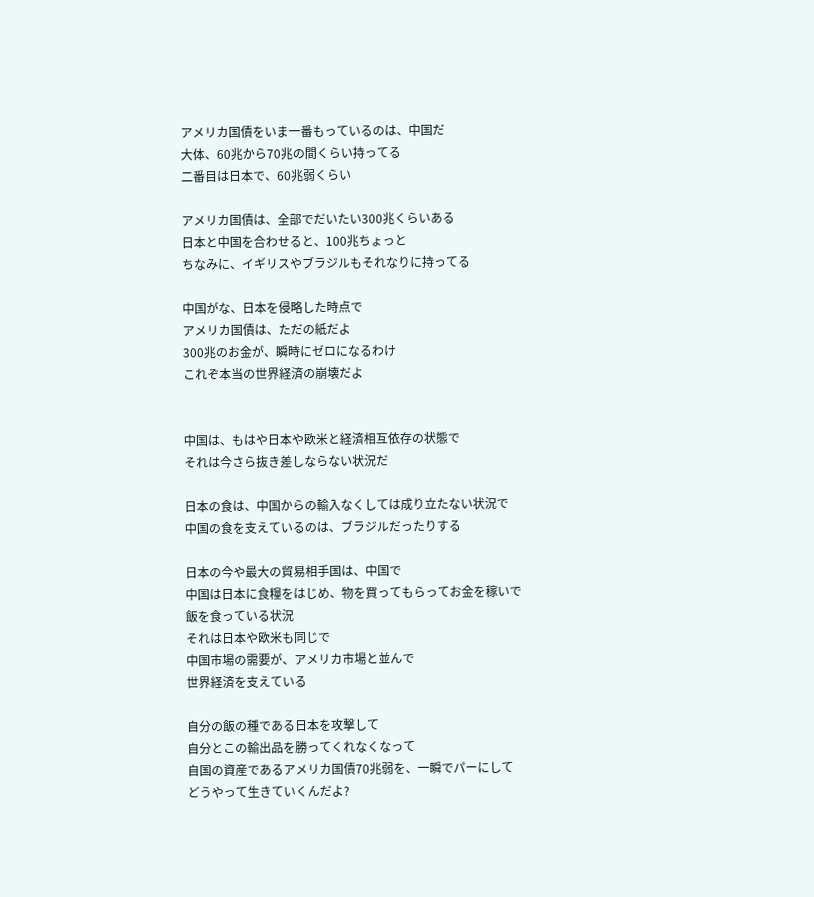アメリカ国債をいま一番もっているのは、中国だ
大体、60兆から70兆の間くらい持ってる
二番目は日本で、60兆弱くらい

アメリカ国債は、全部でだいたい300兆くらいある
日本と中国を合わせると、100兆ちょっと
ちなみに、イギリスやブラジルもそれなりに持ってる

中国がな、日本を侵略した時点で
アメリカ国債は、ただの紙だよ
300兆のお金が、瞬時にゼロになるわけ
これぞ本当の世界経済の崩壊だよ


中国は、もはや日本や欧米と経済相互依存の状態で
それは今さら抜き差しならない状況だ

日本の食は、中国からの輸入なくしては成り立たない状況で
中国の食を支えているのは、ブラジルだったりする

日本の今や最大の貿易相手国は、中国で
中国は日本に食糧をはじめ、物を買ってもらってお金を稼いで
飯を食っている状況
それは日本や欧米も同じで
中国市場の需要が、アメリカ市場と並んで
世界経済を支えている

自分の飯の種である日本を攻撃して
自分とこの輸出品を勝ってくれなくなって
自国の資産であるアメリカ国債70兆弱を、一瞬でパーにして
どうやって生きていくんだよ?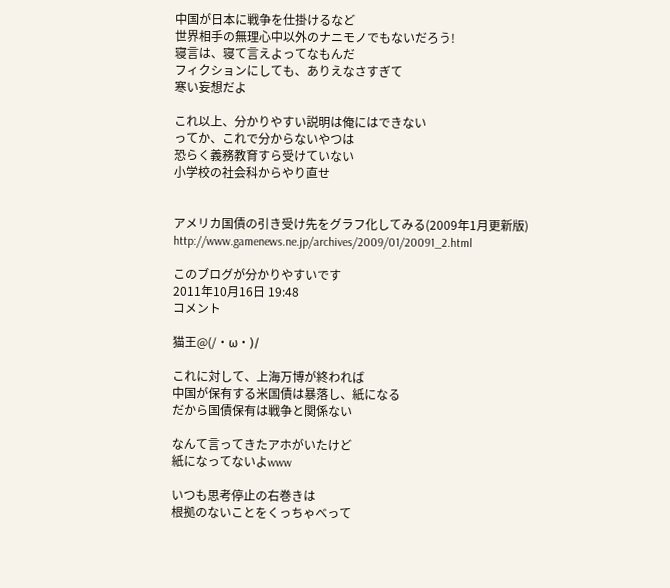中国が日本に戦争を仕掛けるなど
世界相手の無理心中以外のナニモノでもないだろう!
寝言は、寝て言えよってなもんだ
フィクションにしても、ありえなさすぎて
寒い妄想だよ

これ以上、分かりやすい説明は俺にはできない
ってか、これで分からないやつは
恐らく義務教育すら受けていない
小学校の社会科からやり直せ


アメリカ国債の引き受け先をグラフ化してみる(2009年1月更新版)
http://www.gamenews.ne.jp/archives/2009/01/20091_2.html

このブログが分かりやすいです
2011年10月16日 19:48
コメント

猫王@(/・ω・)/

これに対して、上海万博が終われば
中国が保有する米国債は暴落し、紙になる
だから国債保有は戦争と関係ない

なんて言ってきたアホがいたけど
紙になってないよwww

いつも思考停止の右巻きは
根拠のないことをくっちゃべって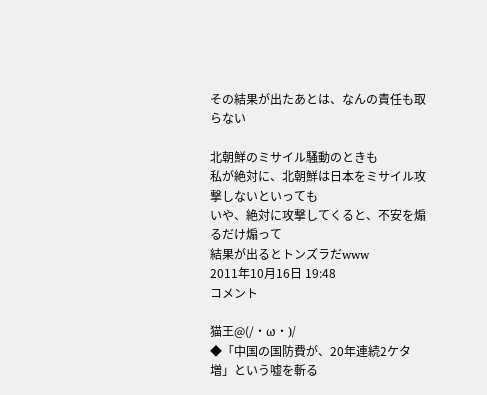その結果が出たあとは、なんの責任も取らない

北朝鮮のミサイル騒動のときも
私が絶対に、北朝鮮は日本をミサイル攻撃しないといっても
いや、絶対に攻撃してくると、不安を煽るだけ煽って
結果が出るとトンズラだwww
2011年10月16日 19:48
コメント

猫王@(/・ω・)/
◆「中国の国防費が、20年連続2ケタ増」という嘘を斬る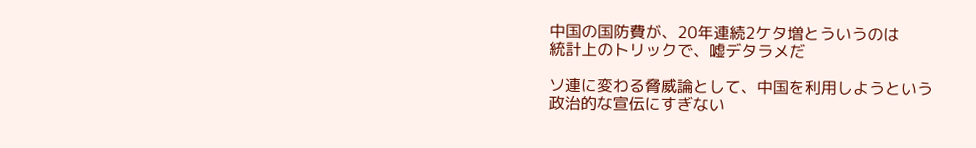中国の国防費が、20年連続2ケタ増とういうのは
統計上のトリックで、嘘デタラメだ

ソ連に変わる脅威論として、中国を利用しようという
政治的な宣伝にすぎない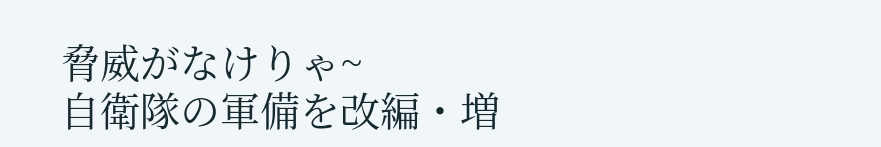脅威がなけりゃ~
自衛隊の軍備を改編・増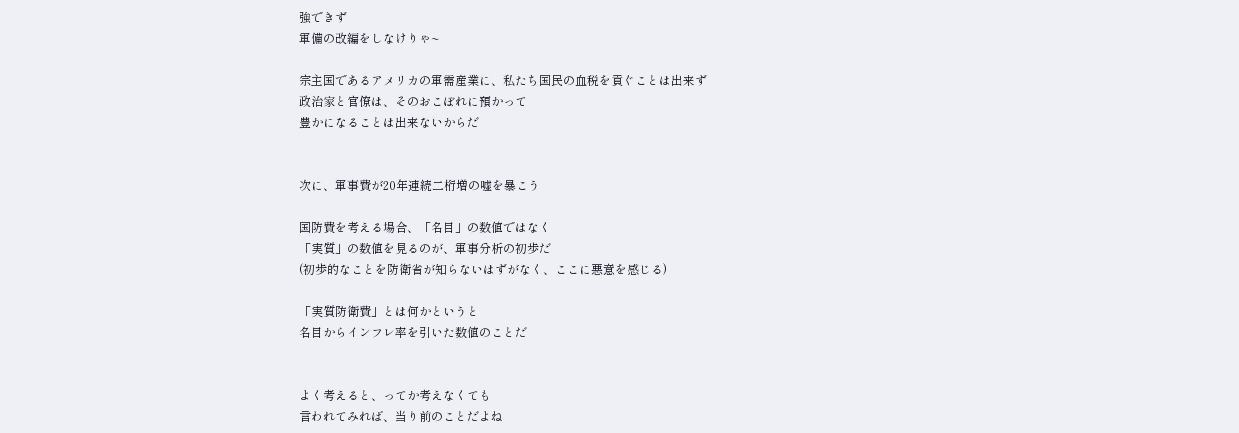強できず
軍備の改編をしなけりゃ~

宗主国であるアメリカの軍需産業に、私たち国民の血税を貢ぐことは出来ず
政治家と官僚は、そのおこぼれに預かって
豊かになることは出来ないからだ


次に、軍事費が20年連続二桁増の嘘を暴こう

国防費を考える場合、「名目」の数値ではなく
「実質」の数値を見るのが、軍事分析の初歩だ
(初歩的なことを防衛省が知らないはずがなく、ここに悪意を感じる)

「実質防衛費」とは何かというと
名目からインフレ率を引いた数値のことだ


よく考えると、ってか考えなくても
言われてみれば、当り前のことだよね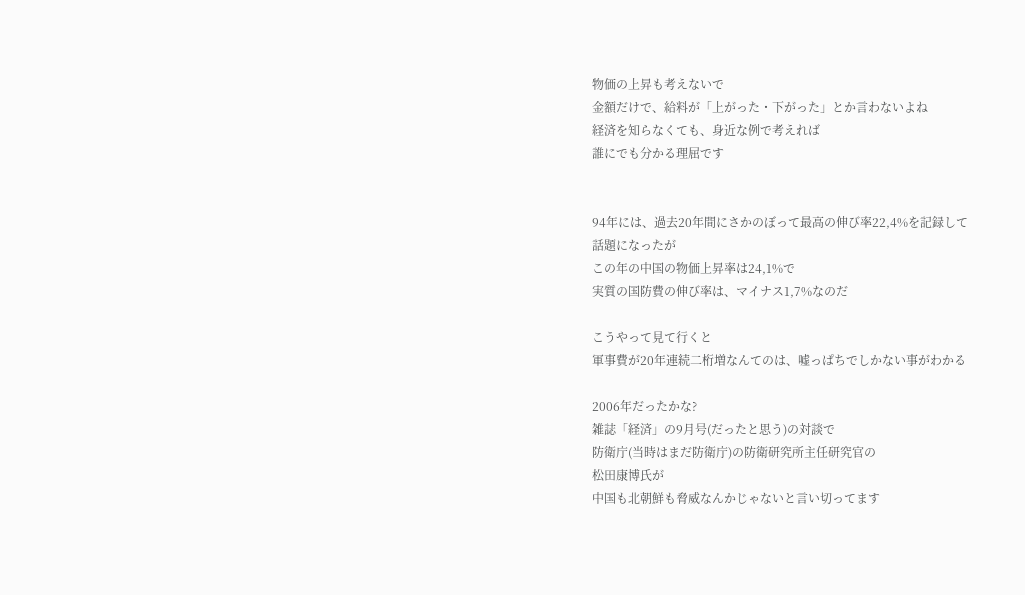物価の上昇も考えないで
金額だけで、給料が「上がった・下がった」とか言わないよね
経済を知らなくても、身近な例で考えれば
誰にでも分かる理屈です


94年には、過去20年間にさかのぼって最高の伸び率22,4%を記録して
話題になったが
この年の中国の物価上昇率は24,1%で
実質の国防費の伸び率は、マイナス1,7%なのだ

こうやって見て行くと
軍事費が20年連続二桁増なんてのは、嘘っぱちでしかない事がわかる

2006年だったかな?
雑誌「経済」の9月号(だったと思う)の対談で
防衛庁(当時はまだ防衛庁)の防衛研究所主任研究官の
松田康博氏が
中国も北朝鮮も脅威なんかじゃないと言い切ってます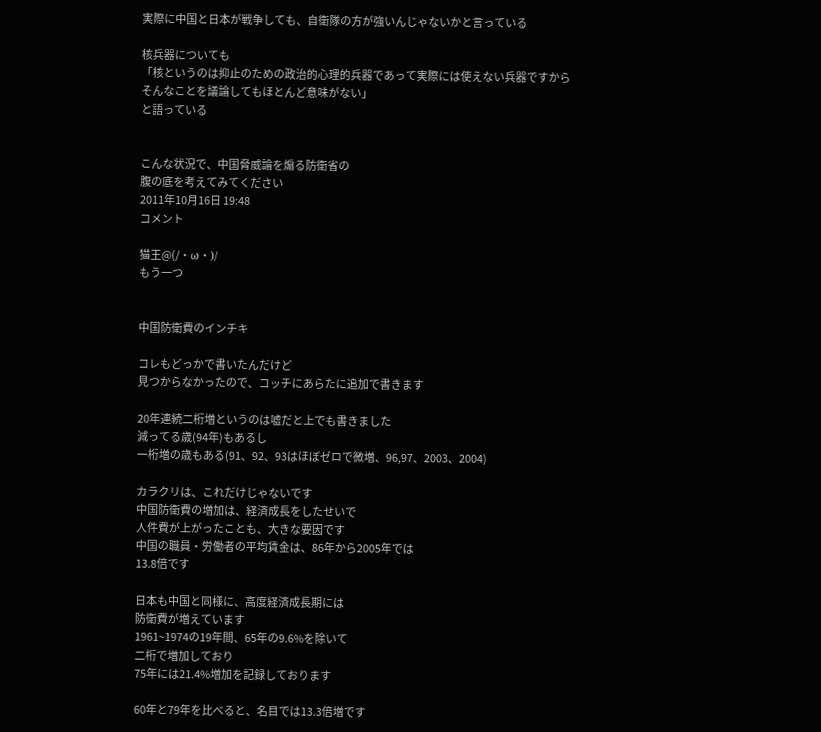実際に中国と日本が戦争しても、自衛隊の方が強いんじゃないかと言っている

核兵器についても
「核というのは抑止のための政治的心理的兵器であって実際には使えない兵器ですから
そんなことを議論してもほとんど意味がない」
と語っている


こんな状況で、中国脅威論を煽る防衛省の
腹の底を考えてみてください
2011年10月16日 19:48
コメント

猫王@(/・ω・)/
もう一つ


中国防衛費のインチキ

コレもどっかで書いたんだけど
見つからなかったので、コッチにあらたに追加で書きます

20年連続二桁増というのは嘘だと上でも書きました
減ってる歳(94年)もあるし
一桁増の歳もある(91、92、93はほぼゼロで微増、96,97、2003、2004)

カラクリは、これだけじゃないです
中国防衛費の増加は、経済成長をしたせいで
人件費が上がったことも、大きな要因です
中国の職員・労働者の平均賃金は、86年から2005年では
13.8倍です

日本も中国と同様に、高度経済成長期には
防衛費が増えています
1961~1974の19年間、65年の9.6%を除いて
二桁で増加しており
75年には21.4%増加を記録しております

60年と79年を比べると、名目では13.3倍増です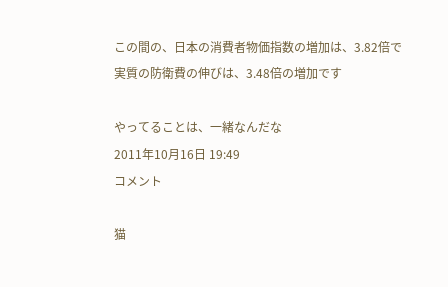この間の、日本の消費者物価指数の増加は、3.82倍で
実質の防衛費の伸びは、3.48倍の増加です

やってることは、一緒なんだな
2011年10月16日 19:49
コメント

猫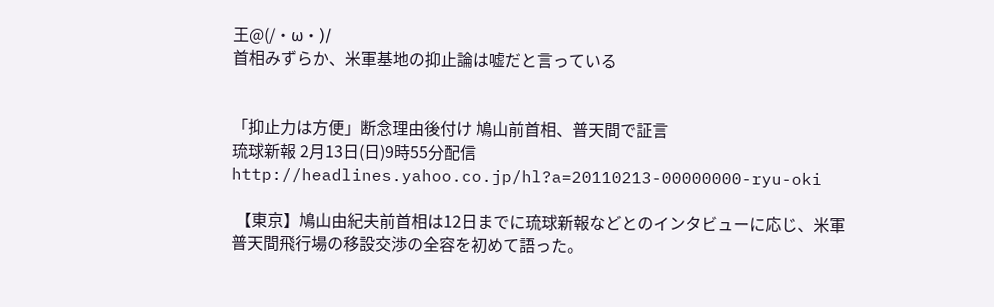王@(/・ω・)/
首相みずらか、米軍基地の抑止論は嘘だと言っている


「抑止力は方便」断念理由後付け 鳩山前首相、普天間で証言
琉球新報 2月13日(日)9時55分配信
http://headlines.yahoo.co.jp/hl?a=20110213-00000000-ryu-oki

 【東京】鳩山由紀夫前首相は12日までに琉球新報などとのインタビューに応じ、米軍普天間飛行場の移設交渉の全容を初めて語った。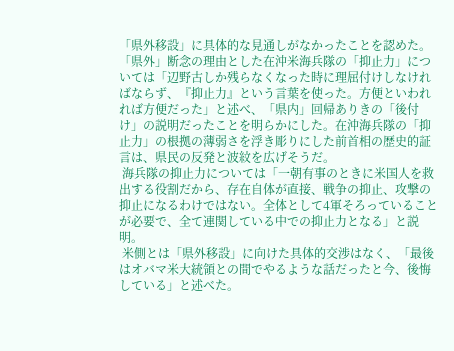「県外移設」に具体的な見通しがなかったことを認めた。「県外」断念の理由とした在沖米海兵隊の「抑止力」については「辺野古しか残らなくなった時に理屈付けしなければならず、『抑止力』という言葉を使った。方便といわれれば方便だった」と述べ、「県内」回帰ありきの「後付け」の説明だったことを明らかにした。在沖海兵隊の「抑止力」の根拠の薄弱さを浮き彫りにした前首相の歴史的証言は、県民の反発と波紋を広げそうだ。
 海兵隊の抑止力については「一朝有事のときに米国人を救出する役割だから、存在自体が直接、戦争の抑止、攻撃の抑止になるわけではない。全体として4軍そろっていることが必要で、全て連関している中での抑止力となる」と説明。
 米側とは「県外移設」に向けた具体的交渉はなく、「最後はオバマ米大統領との間でやるような話だったと今、後悔している」と述べた。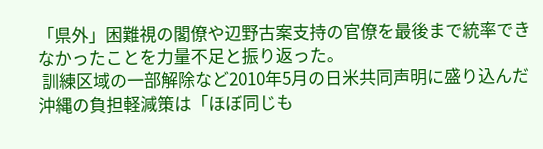「県外」困難視の閣僚や辺野古案支持の官僚を最後まで統率できなかったことを力量不足と振り返った。
 訓練区域の一部解除など2010年5月の日米共同声明に盛り込んだ沖縄の負担軽減策は「ほぼ同じも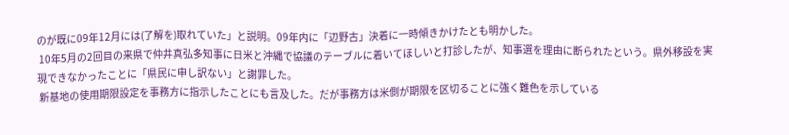のが既に09年12月には(了解を)取れていた」と説明。09年内に「辺野古」決着に一時傾きかけたとも明かした。
 10年5月の2回目の来県で仲井真弘多知事に日米と沖縄で協議のテーブルに着いてほしいと打診したが、知事選を理由に断られたという。県外移設を実現できなかったことに「県民に申し訳ない」と謝罪した。
 新基地の使用期限設定を事務方に指示したことにも言及した。だが事務方は米側が期限を区切ることに強く難色を示している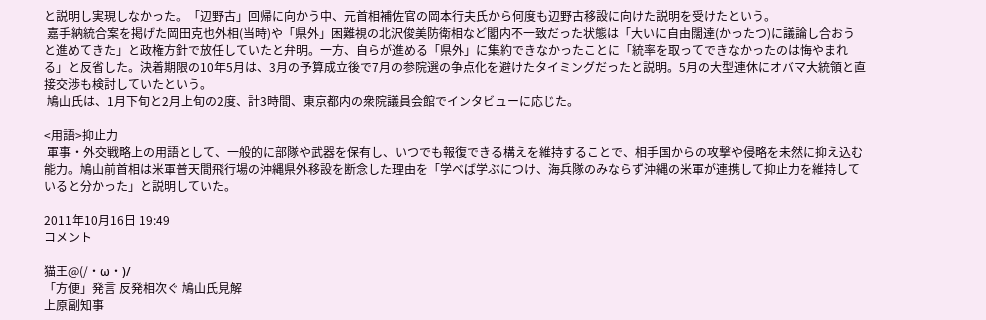と説明し実現しなかった。「辺野古」回帰に向かう中、元首相補佐官の岡本行夫氏から何度も辺野古移設に向けた説明を受けたという。
 嘉手納統合案を掲げた岡田克也外相(当時)や「県外」困難視の北沢俊美防衛相など閣内不一致だった状態は「大いに自由闊達(かったつ)に議論し合おうと進めてきた」と政権方針で放任していたと弁明。一方、自らが進める「県外」に集約できなかったことに「統率を取ってできなかったのは悔やまれる」と反省した。決着期限の10年5月は、3月の予算成立後で7月の参院選の争点化を避けたタイミングだったと説明。5月の大型連休にオバマ大統領と直接交渉も検討していたという。
 鳩山氏は、1月下旬と2月上旬の2度、計3時間、東京都内の衆院議員会館でインタビューに応じた。

<用語>抑止力
 軍事・外交戦略上の用語として、一般的に部隊や武器を保有し、いつでも報復できる構えを維持することで、相手国からの攻撃や侵略を未然に抑え込む能力。鳩山前首相は米軍普天間飛行場の沖縄県外移設を断念した理由を「学べば学ぶにつけ、海兵隊のみならず沖縄の米軍が連携して抑止力を維持していると分かった」と説明していた。

2011年10月16日 19:49
コメント

猫王@(/・ω・)/
「方便」発言 反発相次ぐ 鳩山氏見解
上原副知事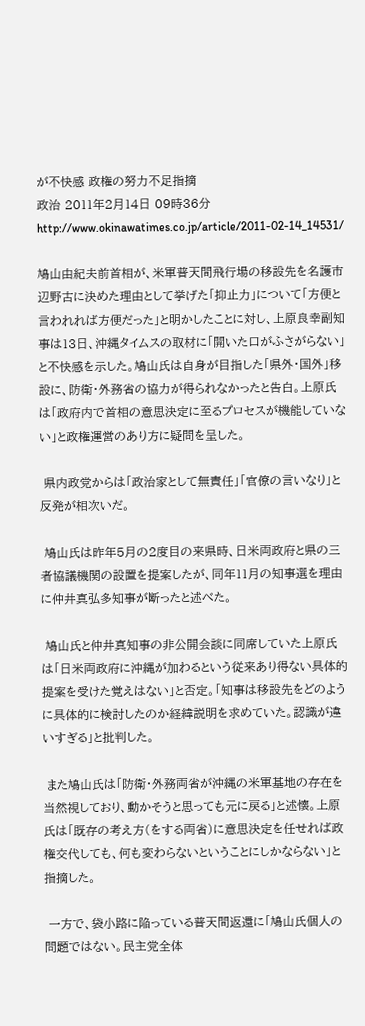が不快感 政権の努力不足指摘
政治 2011年2月14日 09時36分
http://www.okinawatimes.co.jp/article/2011-02-14_14531/

鳩山由紀夫前首相が、米軍普天間飛行場の移設先を名護市辺野古に決めた理由として挙げた「抑止力」について「方便と言われれば方便だった」と明かしたことに対し、上原良幸副知事は13日、沖縄タイムスの取材に「開いた口がふさがらない」と不快感を示した。鳩山氏は自身が目指した「県外・国外」移設に、防衛・外務省の協力が得られなかったと告白。上原氏は「政府内で首相の意思決定に至るプロセスが機能していない」と政権運営のあり方に疑問を呈した。

 県内政党からは「政治家として無責任」「官僚の言いなり」と反発が相次いだ。

 鳩山氏は昨年5月の2度目の来県時、日米両政府と県の三者協議機関の設置を提案したが、同年11月の知事選を理由に仲井真弘多知事が断ったと述べた。

 鳩山氏と仲井真知事の非公開会談に同席していた上原氏は「日米両政府に沖縄が加わるという従来あり得ない具体的提案を受けた覚えはない」と否定。「知事は移設先をどのように具体的に検討したのか経緯説明を求めていた。認識が違いすぎる」と批判した。

 また鳩山氏は「防衛・外務両省が沖縄の米軍基地の存在を当然視しており、動かそうと思っても元に戻る」と述懐。上原氏は「既存の考え方(をする両省)に意思決定を任せれば政権交代しても、何も変わらないということにしかならない」と指摘した。

 一方で、袋小路に陥っている普天間返還に「鳩山氏個人の問題ではない。民主党全体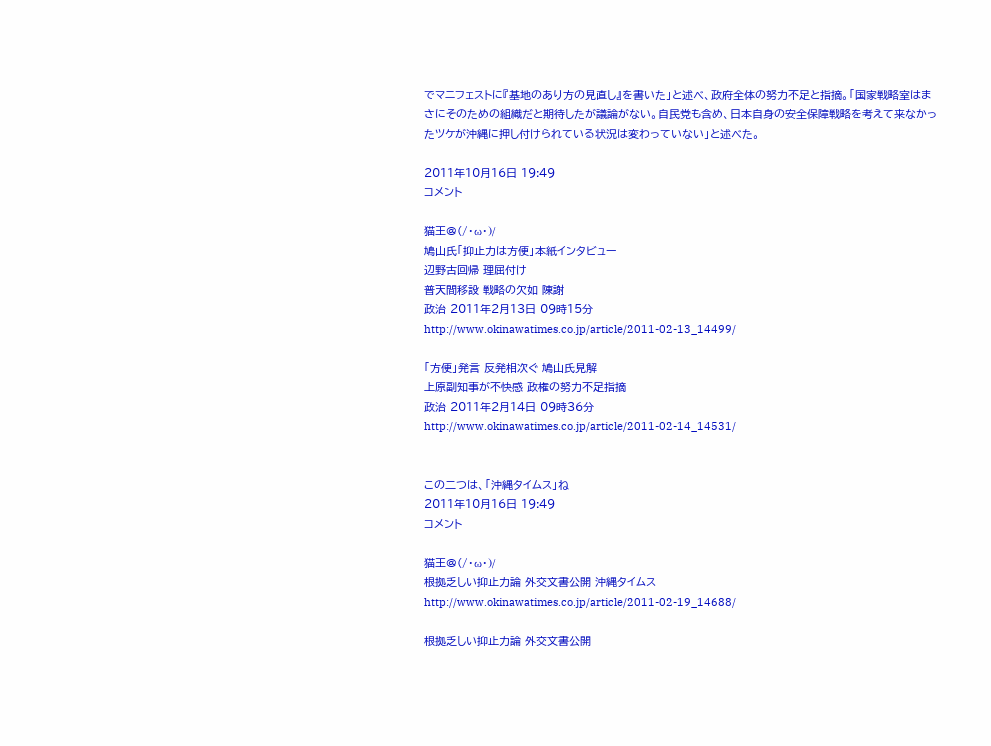でマニフェストに『基地のあり方の見直し』を書いた」と述べ、政府全体の努力不足と指摘。「国家戦略室はまさにそのための組織だと期待したが議論がない。自民党も含め、日本自身の安全保障戦略を考えて来なかったツケが沖縄に押し付けられている状況は変わっていない」と述べた。

2011年10月16日 19:49
コメント

猫王@(/・ω・)/
鳩山氏「抑止力は方便」本紙インタビュー
辺野古回帰 理屈付け
普天間移設 戦略の欠如 陳謝
政治 2011年2月13日 09時15分
http://www.okinawatimes.co.jp/article/2011-02-13_14499/

「方便」発言 反発相次ぐ 鳩山氏見解
上原副知事が不快感 政権の努力不足指摘
政治 2011年2月14日 09時36分
http://www.okinawatimes.co.jp/article/2011-02-14_14531/


この二つは、「沖縄タイムス」ね
2011年10月16日 19:49
コメント

猫王@(/・ω・)/
根拠乏しい抑止力論 外交文書公開 沖縄タイムス
http://www.okinawatimes.co.jp/article/2011-02-19_14688/

根拠乏しい抑止力論 外交文書公開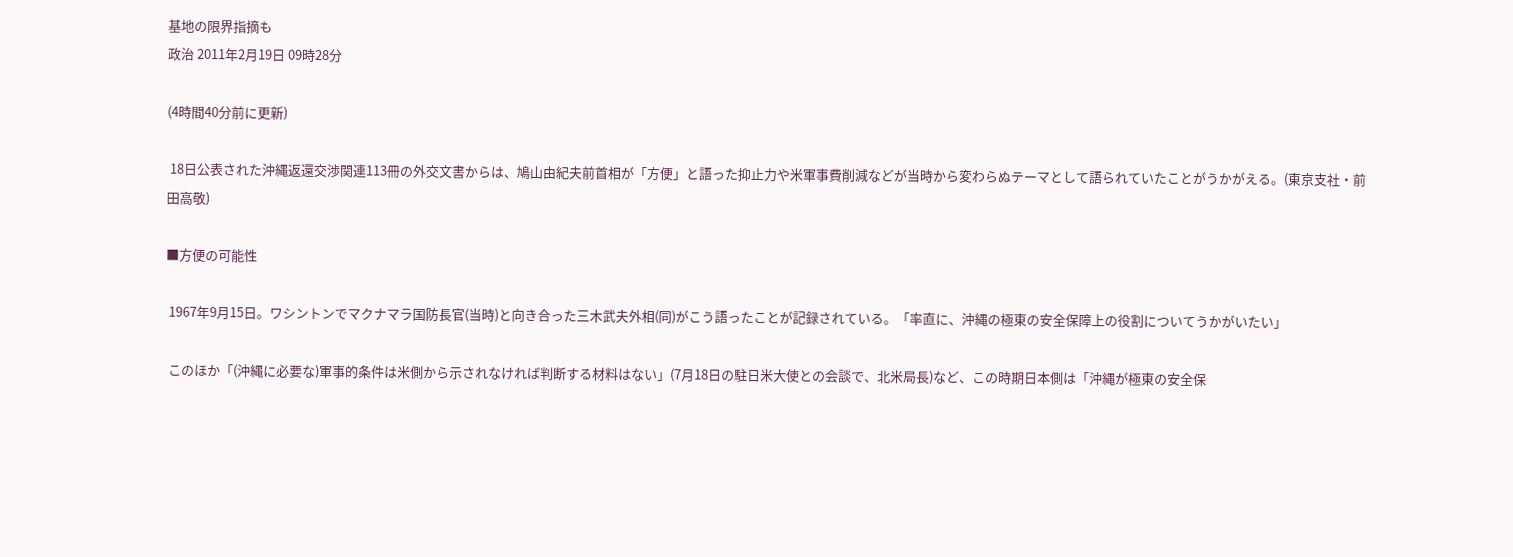基地の限界指摘も
政治 2011年2月19日 09時28分

(4時間40分前に更新)

 18日公表された沖縄返還交渉関連113冊の外交文書からは、鳩山由紀夫前首相が「方便」と語った抑止力や米軍事費削減などが当時から変わらぬテーマとして語られていたことがうかがえる。(東京支社・前田高敬)

■方便の可能性

 1967年9月15日。ワシントンでマクナマラ国防長官(当時)と向き合った三木武夫外相(同)がこう語ったことが記録されている。「率直に、沖縄の極東の安全保障上の役割についてうかがいたい」

 このほか「(沖縄に必要な)軍事的条件は米側から示されなければ判断する材料はない」(7月18日の駐日米大使との会談で、北米局長)など、この時期日本側は「沖縄が極東の安全保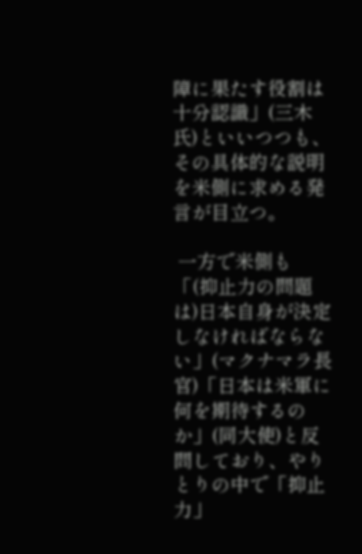障に果たす役割は十分認識」(三木氏)といいつつも、その具体的な説明を米側に求める発言が目立つ。

 一方で米側も「(抑止力の問題は)日本自身が決定しなければならない」(マクナマラ長官)「日本は米軍に何を期待するのか」(同大使)と反問しており、やりとりの中で「抑止力」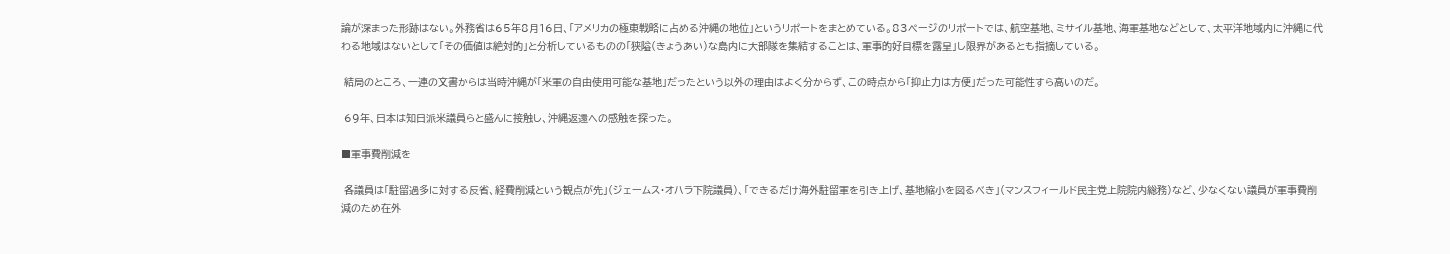論が深まった形跡はない。外務省は65年8月16日、「アメリカの極東戦略に占める沖縄の地位」というリポートをまとめている。83ページのリポートでは、航空基地、ミサイル基地、海軍基地などとして、太平洋地域内に沖縄に代わる地域はないとして「その価値は絶対的」と分析しているものの「狭隘(きょうあい)な島内に大部隊を集結することは、軍事的好目標を露呈」し限界があるとも指摘している。

 結局のところ、一連の文書からは当時沖縄が「米軍の自由使用可能な基地」だったという以外の理由はよく分からず、この時点から「抑止力は方便」だった可能性すら高いのだ。

 69年、日本は知日派米議員らと盛んに接触し、沖縄返還への感触を探った。

■軍事費削減を

 各議員は「駐留過多に対する反省、経費削減という観点が先」(ジェームス・オハラ下院議員)、「できるだけ海外駐留軍を引き上げ、基地縮小を図るべき」(マンスフィールド民主党上院院内総務)など、少なくない議員が軍事費削減のため在外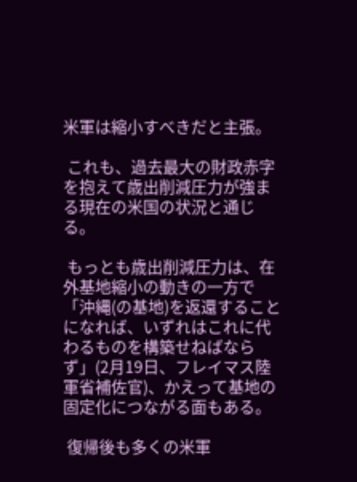米軍は縮小すべきだと主張。

 これも、過去最大の財政赤字を抱えて歳出削減圧力が強まる現在の米国の状況と通じる。

 もっとも歳出削減圧力は、在外基地縮小の動きの一方で「沖縄(の基地)を返還することになれば、いずれはこれに代わるものを構築せねばならず」(2月19日、フレイマス陸軍省補佐官)、かえって基地の固定化につながる面もある。

 復帰後も多くの米軍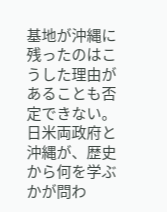基地が沖縄に残ったのはこうした理由があることも否定できない。日米両政府と沖縄が、歴史から何を学ぶかが問わ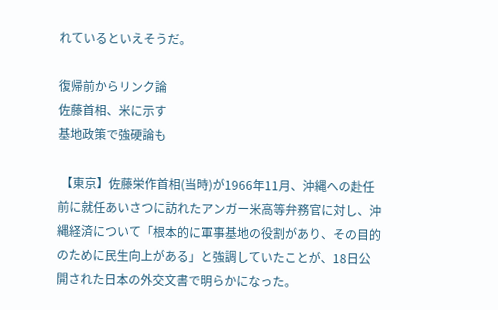れているといえそうだ。

復帰前からリンク論
佐藤首相、米に示す
基地政策で強硬論も

 【東京】佐藤栄作首相(当時)が1966年11月、沖縄への赴任前に就任あいさつに訪れたアンガー米高等弁務官に対し、沖縄経済について「根本的に軍事基地の役割があり、その目的のために民生向上がある」と強調していたことが、18日公開された日本の外交文書で明らかになった。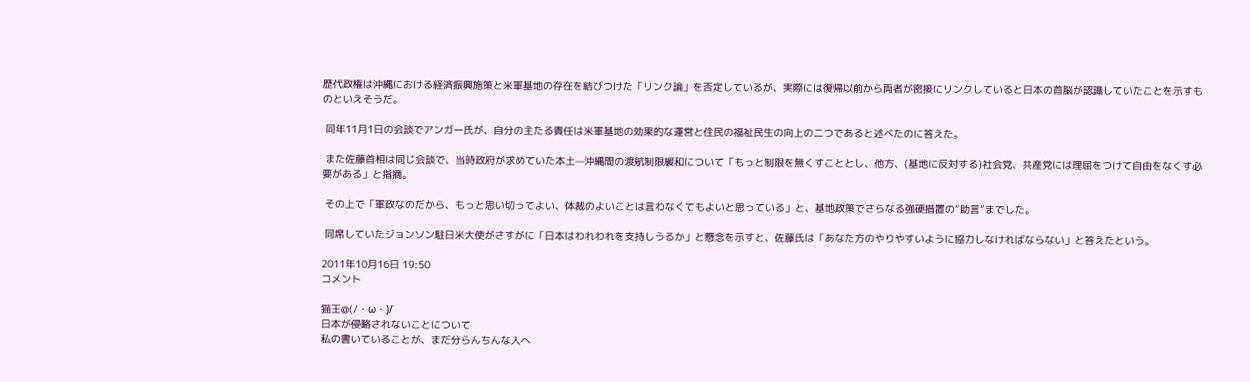歴代政権は沖縄における経済振興施策と米軍基地の存在を結びつけた「リンク論」を否定しているが、実際には復帰以前から両者が密接にリンクしていると日本の首脳が認識していたことを示すものといえそうだ。

 同年11月1日の会談でアンガー氏が、自分の主たる責任は米軍基地の効果的な運営と住民の福祉民生の向上の二つであると述べたのに答えた。

 また佐藤首相は同じ会談で、当時政府が求めていた本土—沖縄間の渡航制限緩和について「もっと制限を無くすこととし、他方、(基地に反対する)社会党、共産党には理屈をつけて自由をなくす必要がある」と指摘。

 その上で「軍政なのだから、もっと思い切ってよい、体裁のよいことは言わなくてもよいと思っている」と、基地政策でさらなる強硬措置の“助言”までした。

 同席していたジョンソン駐日米大使がさすがに「日本はわれわれを支持しうるか」と懸念を示すと、佐藤氏は「あなた方のやりやすいように協力しなければならない」と答えたという。

2011年10月16日 19:50
コメント

猫王@(/・ω・)/
日本が侵略されないことについて
私の書いていることが、まだ分らんちんな人へ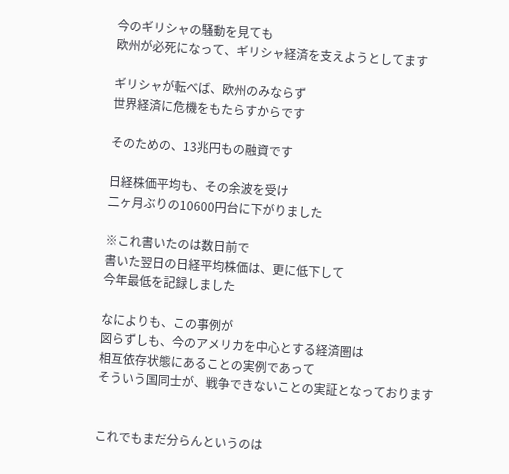今のギリシャの騒動を見ても
欧州が必死になって、ギリシャ経済を支えようとしてます

ギリシャが転べば、欧州のみならず
世界経済に危機をもたらすからです

そのための、13兆円もの融資です

日経株価平均も、その余波を受け
二ヶ月ぶりの10600円台に下がりました

※これ書いたのは数日前で
書いた翌日の日経平均株価は、更に低下して
今年最低を記録しました

なによりも、この事例が
図らずしも、今のアメリカを中心とする経済圏は
相互依存状態にあることの実例であって
そういう国同士が、戦争できないことの実証となっております


これでもまだ分らんというのは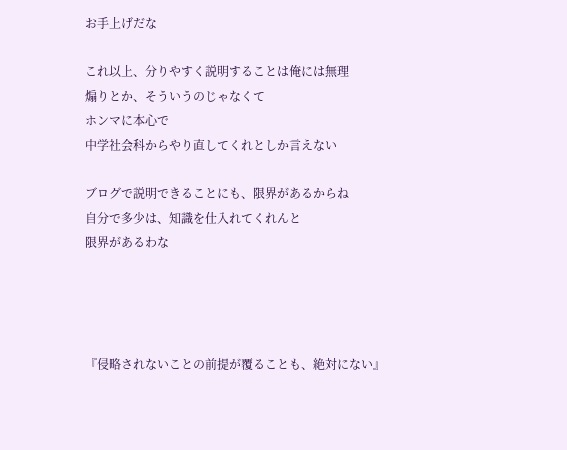お手上げだな

これ以上、分りやすく説明することは俺には無理
煽りとか、そういうのじゃなくて
ホンマに本心で
中学社会科からやり直してくれとしか言えない

ブログで説明できることにも、限界があるからね
自分で多少は、知識を仕入れてくれんと
限界があるわな




『侵略されないことの前提が覆ることも、絶対にない』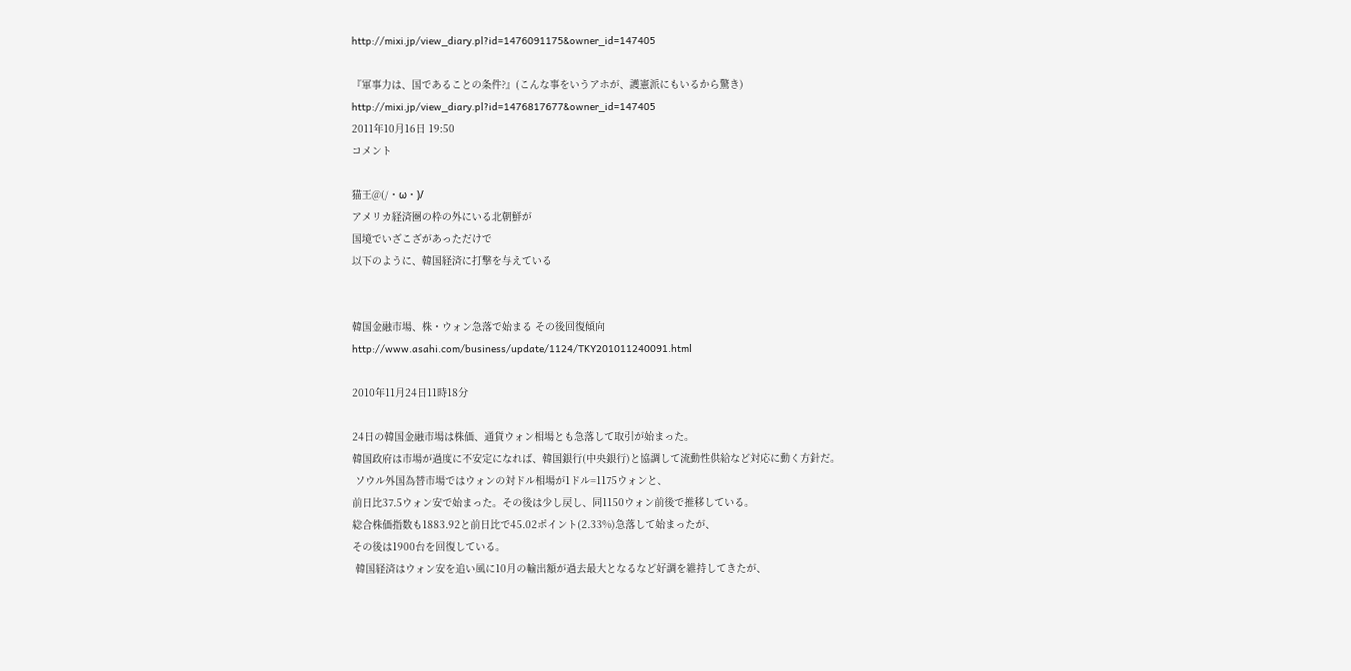http://mixi.jp/view_diary.pl?id=1476091175&owner_id=147405

『軍事力は、国であることの条件?』(こんな事をいうアホが、護憲派にもいるから驚き)
http://mixi.jp/view_diary.pl?id=1476817677&owner_id=147405
2011年10月16日 19:50
コメント

猫王@(/・ω・)/
アメリカ経済圏の枠の外にいる北朝鮮が
国境でいざこざがあっただけで
以下のように、韓国経済に打撃を与えている


韓国金融市場、株・ウォン急落で始まる その後回復傾向
http://www.asahi.com/business/update/1124/TKY201011240091.html

2010年11月24日11時18分

24日の韓国金融市場は株価、通貨ウォン相場とも急落して取引が始まった。
韓国政府は市場が過度に不安定になれば、韓国銀行(中央銀行)と協調して流動性供給など対応に動く方針だ。
 ソウル外国為替市場ではウォンの対ドル相場が1ドル=1175ウォンと、
前日比37.5ウォン安で始まった。その後は少し戻し、同1150ウォン前後で推移している。
総合株価指数も1883.92と前日比で45.02ポイント(2.33%)急落して始まったが、
その後は1900台を回復している。
 韓国経済はウォン安を追い風に10月の輸出額が過去最大となるなど好調を維持してきたが、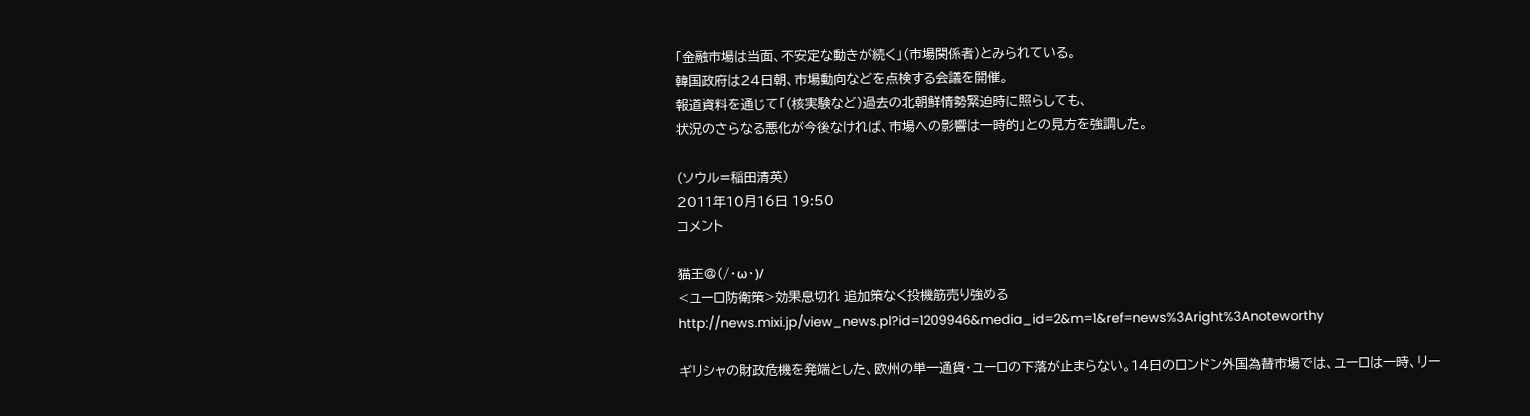「金融市場は当面、不安定な動きが続く」(市場関係者)とみられている。
韓国政府は24日朝、市場動向などを点検する会議を開催。
報道資料を通じて「(核実験など)過去の北朝鮮情勢緊迫時に照らしても、
状況のさらなる悪化が今後なければ、市場への影響は一時的」との見方を強調した。

(ソウル=稲田清英)
2011年10月16日 19:50
コメント

猫王@(/・ω・)/
<ユーロ防衛策>効果息切れ 追加策なく投機筋売り強める
http://news.mixi.jp/view_news.pl?id=1209946&media_id=2&m=1&ref=news%3Aright%3Anoteworthy

ギリシャの財政危機を発端とした、欧州の単一通貨・ユーロの下落が止まらない。14日のロンドン外国為替市場では、ユーロは一時、リー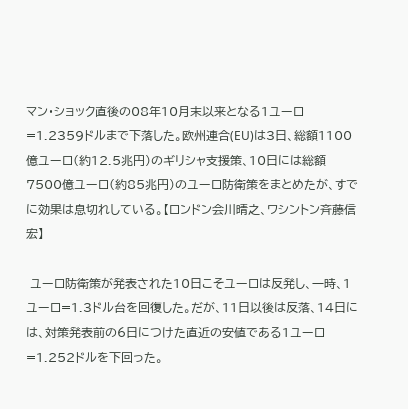マン・ショック直後の08年10月末以来となる1ユーロ=1.2359ドルまで下落した。欧州連合(EU)は3日、総額1100億ユーロ(約12.5兆円)のギリシャ支援策、10日には総額7500億ユーロ(約85兆円)のユーロ防衛策をまとめたが、すでに効果は息切れしている。【ロンドン会川晴之、ワシントン斉藤信宏】

 ユーロ防衛策が発表された10日こそユーロは反発し、一時、1ユーロ=1.3ドル台を回復した。だが、11日以後は反落、14日には、対策発表前の6日につけた直近の安値である1ユーロ=1.252ドルを下回った。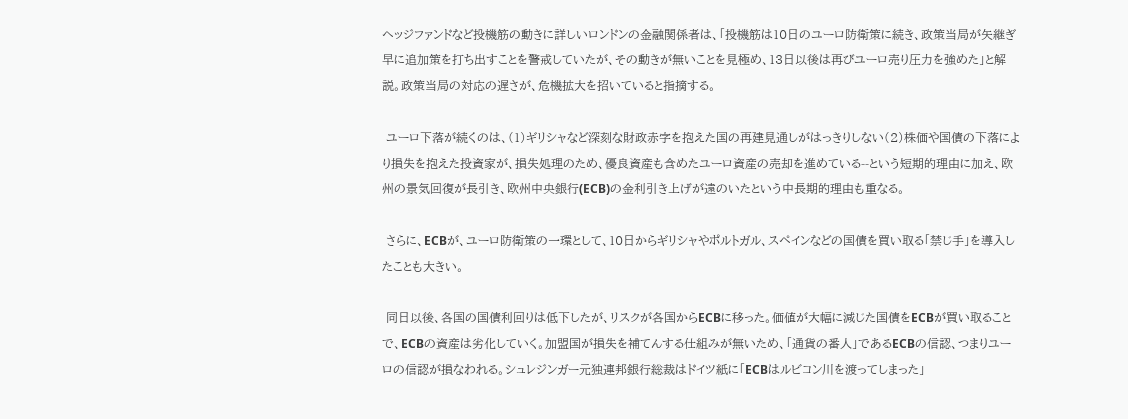ヘッジファンドなど投機筋の動きに詳しいロンドンの金融関係者は、「投機筋は10日のユーロ防衛策に続き、政策当局が矢継ぎ早に追加策を打ち出すことを警戒していたが、その動きが無いことを見極め、13日以後は再びユーロ売り圧力を強めた」と解説。政策当局の対応の遅さが、危機拡大を招いていると指摘する。

 ユーロ下落が続くのは、(1)ギリシャなど深刻な財政赤字を抱えた国の再建見通しがはっきりしない(2)株価や国債の下落により損失を抱えた投資家が、損失処理のため、優良資産も含めたユーロ資産の売却を進めている--という短期的理由に加え、欧州の景気回復が長引き、欧州中央銀行(ECB)の金利引き上げが遠のいたという中長期的理由も重なる。

 さらに、ECBが、ユーロ防衛策の一環として、10日からギリシャやポルトガル、スペインなどの国債を買い取る「禁じ手」を導入したことも大きい。

 同日以後、各国の国債利回りは低下したが、リスクが各国からECBに移った。価値が大幅に減じた国債をECBが買い取ることで、ECBの資産は劣化していく。加盟国が損失を補てんする仕組みが無いため、「通貨の番人」であるECBの信認、つまりユーロの信認が損なわれる。シュレジンガー元独連邦銀行総裁はドイツ紙に「ECBはルビコン川を渡ってしまった」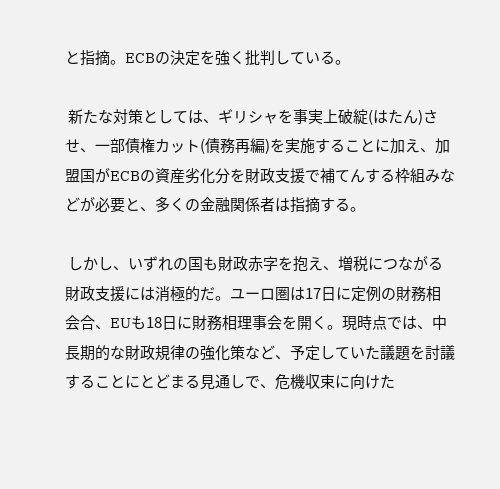と指摘。ECBの決定を強く批判している。

 新たな対策としては、ギリシャを事実上破綻(はたん)させ、一部債権カット(債務再編)を実施することに加え、加盟国がECBの資産劣化分を財政支援で補てんする枠組みなどが必要と、多くの金融関係者は指摘する。

 しかし、いずれの国も財政赤字を抱え、増税につながる財政支援には消極的だ。ユーロ圏は17日に定例の財務相会合、EUも18日に財務相理事会を開く。現時点では、中長期的な財政規律の強化策など、予定していた議題を討議することにとどまる見通しで、危機収束に向けた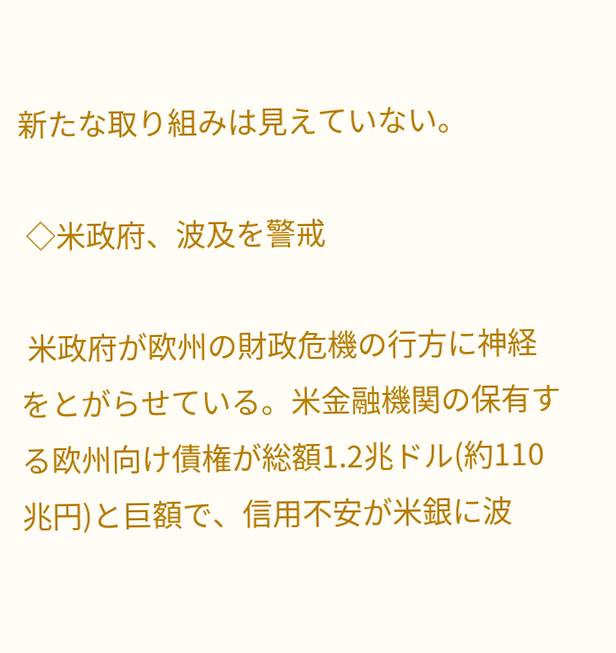新たな取り組みは見えていない。

 ◇米政府、波及を警戒

 米政府が欧州の財政危機の行方に神経をとがらせている。米金融機関の保有する欧州向け債権が総額1.2兆ドル(約110兆円)と巨額で、信用不安が米銀に波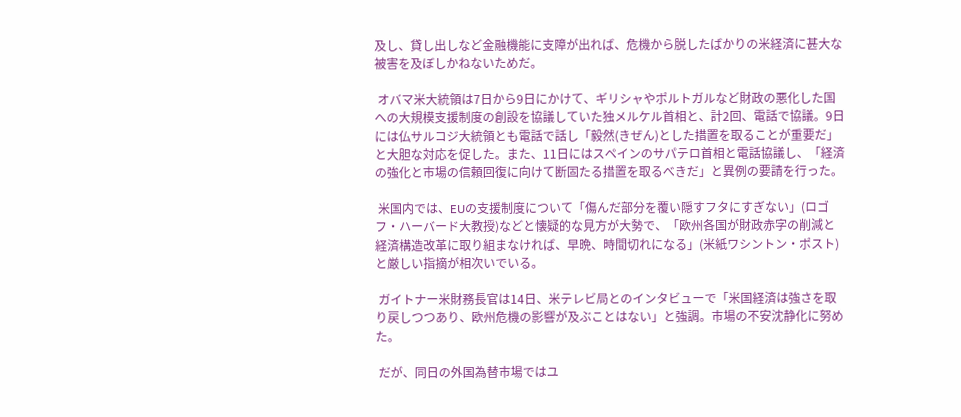及し、貸し出しなど金融機能に支障が出れば、危機から脱したばかりの米経済に甚大な被害を及ぼしかねないためだ。

 オバマ米大統領は7日から9日にかけて、ギリシャやポルトガルなど財政の悪化した国への大規模支援制度の創設を協議していた独メルケル首相と、計2回、電話で協議。9日には仏サルコジ大統領とも電話で話し「毅然(きぜん)とした措置を取ることが重要だ」と大胆な対応を促した。また、11日にはスペインのサパテロ首相と電話協議し、「経済の強化と市場の信頼回復に向けて断固たる措置を取るべきだ」と異例の要請を行った。

 米国内では、EUの支援制度について「傷んだ部分を覆い隠すフタにすぎない」(ロゴフ・ハーバード大教授)などと懐疑的な見方が大勢で、「欧州各国が財政赤字の削減と経済構造改革に取り組まなければ、早晩、時間切れになる」(米紙ワシントン・ポスト)と厳しい指摘が相次いでいる。

 ガイトナー米財務長官は14日、米テレビ局とのインタビューで「米国経済は強さを取り戻しつつあり、欧州危機の影響が及ぶことはない」と強調。市場の不安沈静化に努めた。

 だが、同日の外国為替市場ではユ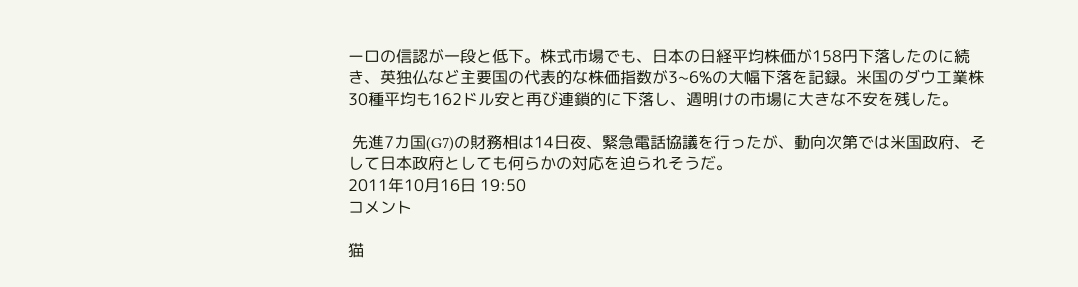ーロの信認が一段と低下。株式市場でも、日本の日経平均株価が158円下落したのに続き、英独仏など主要国の代表的な株価指数が3~6%の大幅下落を記録。米国のダウ工業株30種平均も162ドル安と再び連鎖的に下落し、週明けの市場に大きな不安を残した。

 先進7カ国(G7)の財務相は14日夜、緊急電話協議を行ったが、動向次第では米国政府、そして日本政府としても何らかの対応を迫られそうだ。
2011年10月16日 19:50
コメント

猫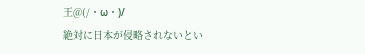王@(/・ω・)/
絶対に日本が侵略されないとい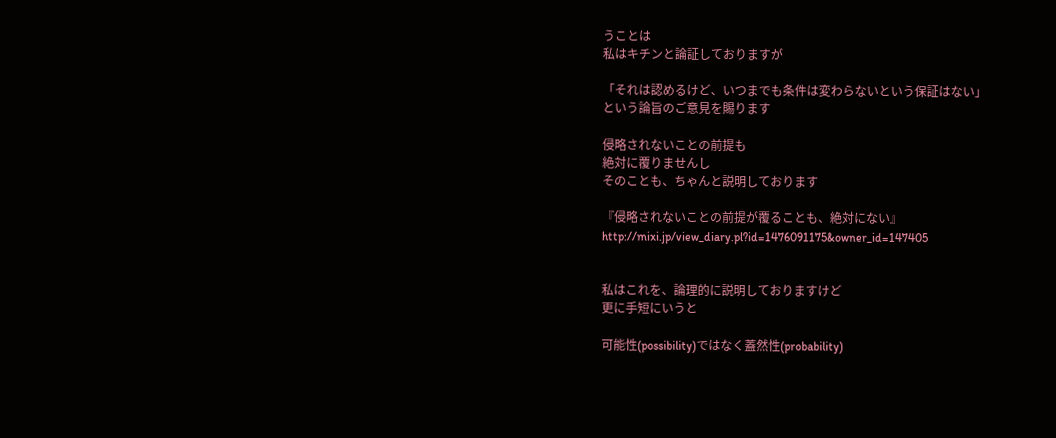うことは
私はキチンと論証しておりますが

「それは認めるけど、いつまでも条件は変わらないという保証はない」
という論旨のご意見を賜ります

侵略されないことの前提も
絶対に覆りませんし
そのことも、ちゃんと説明しております

『侵略されないことの前提が覆ることも、絶対にない』
http://mixi.jp/view_diary.pl?id=1476091175&owner_id=147405


私はこれを、論理的に説明しておりますけど
更に手短にいうと

可能性(possibility)ではなく蓋然性(probability)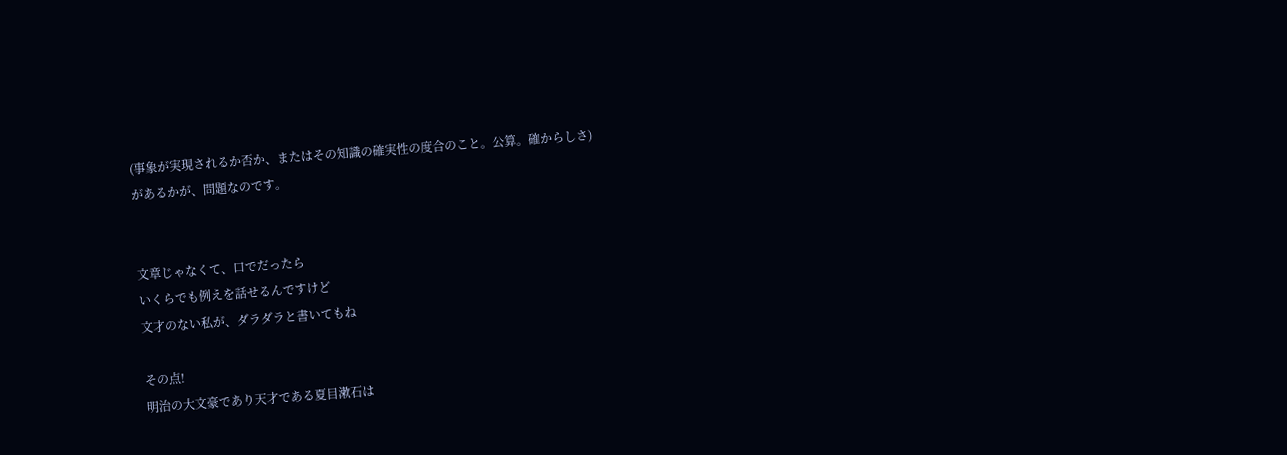(事象が実現されるか否か、またはその知識の確実性の度合のこと。公算。確からしさ)
があるかが、問題なのです。


文章じゃなくて、口でだったら
いくらでも例えを話せるんですけど
文才のない私が、ダラダラと書いてもね

その点!
明治の大文豪であり天才である夏目漱石は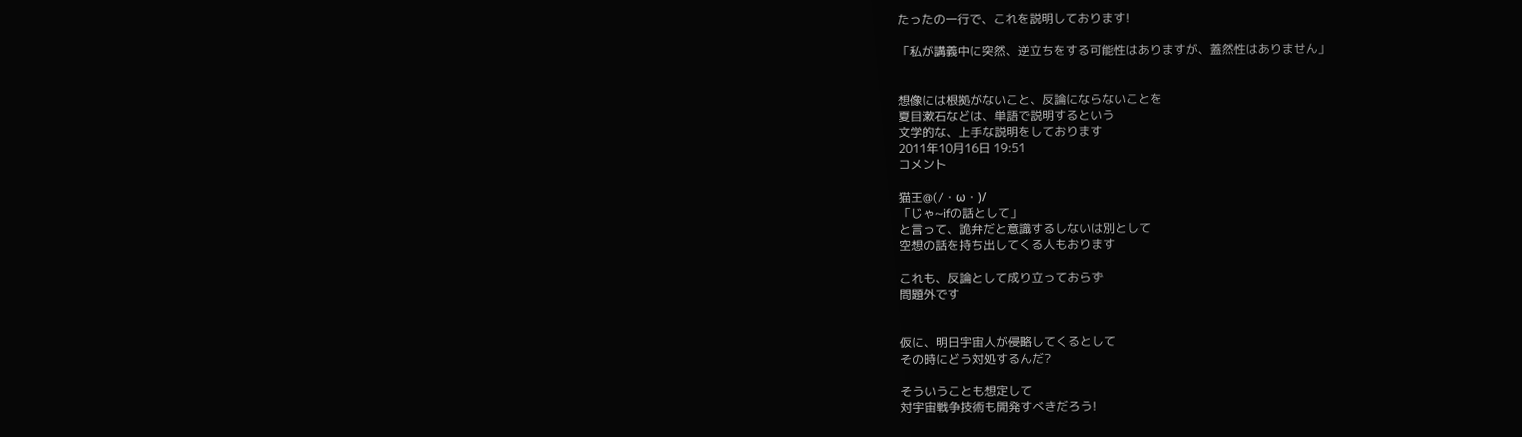たったの一行で、これを説明しております!

「私が講義中に突然、逆立ちをする可能性はありますが、蓋然性はありません」


想像には根拠がないこと、反論にならないことを
夏目漱石などは、単語で説明するという
文学的な、上手な説明をしております
2011年10月16日 19:51
コメント

猫王@(/・ω・)/
「じゃ~ifの話として」
と言って、詭弁だと意識するしないは別として
空想の話を持ち出してくる人もおります

これも、反論として成り立っておらず
問題外です


仮に、明日宇宙人が侵略してくるとして
その時にどう対処するんだ?

そういうことも想定して
対宇宙戦争技術も開発すべきだろう!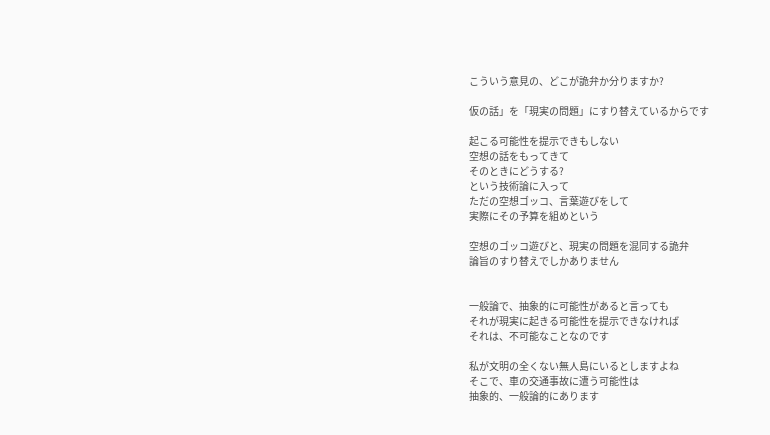こういう意見の、どこが詭弁か分りますか?

仮の話」を「現実の問題」にすり替えているからです

起こる可能性を提示できもしない
空想の話をもってきて
そのときにどうする?
という技術論に入って
ただの空想ゴッコ、言葉遊びをして
実際にその予算を組めという

空想のゴッコ遊びと、現実の問題を混同する詭弁
論旨のすり替えでしかありません


一般論で、抽象的に可能性があると言っても
それが現実に起きる可能性を提示できなければ
それは、不可能なことなのです

私が文明の全くない無人島にいるとしますよね
そこで、車の交通事故に遭う可能性は
抽象的、一般論的にあります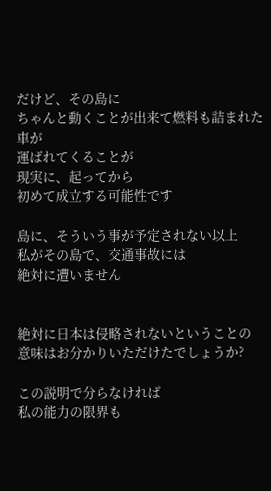だけど、その島に
ちゃんと動くことが出来て燃料も詰まれた車が
運ばれてくることが
現実に、起ってから
初めて成立する可能性です

島に、そういう事が予定されない以上
私がその島で、交通事故には
絶対に遭いません


絶対に日本は侵略されないということの
意味はお分かりいただけたでしょうか?

この説明で分らなければ
私の能力の限界も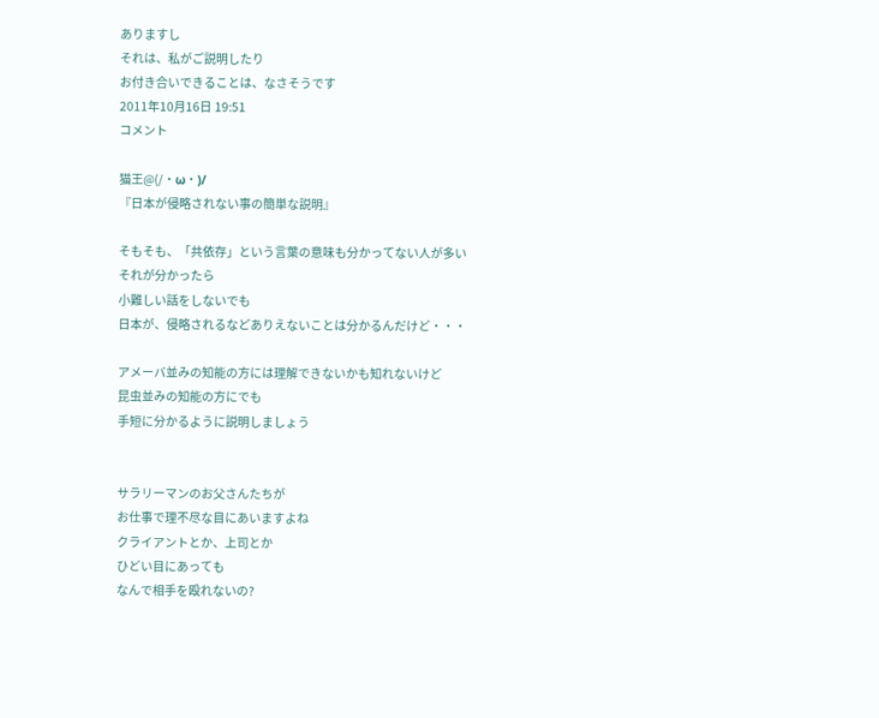ありますし
それは、私がご説明したり
お付き合いできることは、なさそうです
2011年10月16日 19:51
コメント

猫王@(/・ω・)/
『日本が侵略されない事の簡単な説明』

そもそも、「共依存」という言葉の意味も分かってない人が多い
それが分かったら
小難しい話をしないでも
日本が、侵略されるなどありえないことは分かるんだけど・・・

アメーバ並みの知能の方には理解できないかも知れないけど
昆虫並みの知能の方にでも
手短に分かるように説明しましょう


サラリーマンのお父さんたちが
お仕事で理不尽な目にあいますよね
クライアントとか、上司とか
ひどい目にあっても
なんで相手を殴れないの?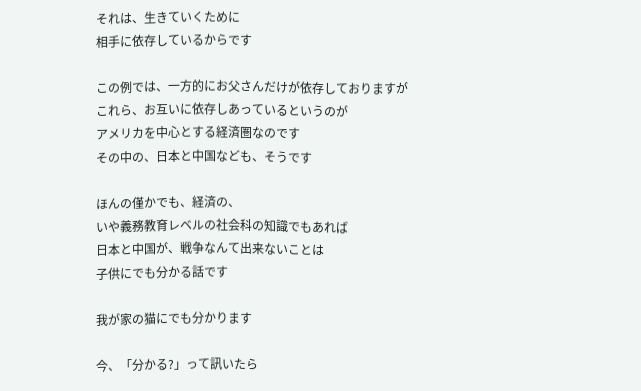それは、生きていくために
相手に依存しているからです

この例では、一方的にお父さんだけが依存しておりますが
これら、お互いに依存しあっているというのが
アメリカを中心とする経済圏なのです
その中の、日本と中国なども、そうです

ほんの僅かでも、経済の、
いや義務教育レベルの社会科の知識でもあれば
日本と中国が、戦争なんて出来ないことは
子供にでも分かる話です

我が家の猫にでも分かります

今、「分かる?」って訊いたら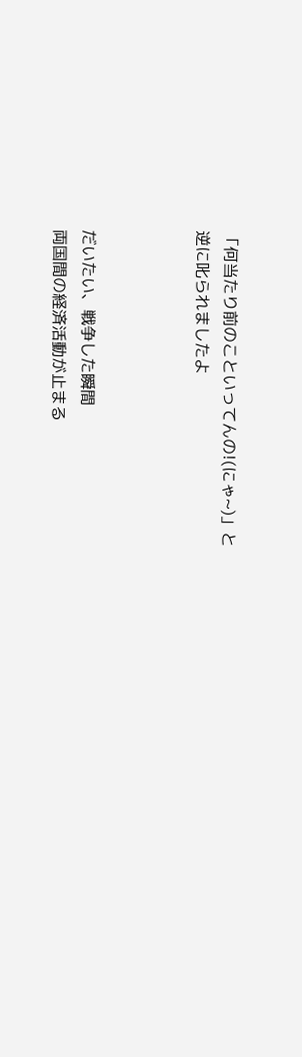「何当たり前のこといってんの!(にゃ~)」と
逆に叱られましたよ



だいたい、戦争した瞬間
両国間の経済活動が止まる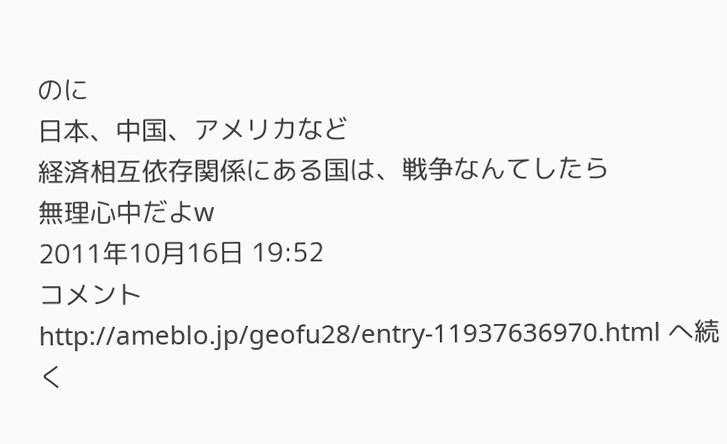のに
日本、中国、アメリカなど
経済相互依存関係にある国は、戦争なんてしたら
無理心中だよw
2011年10月16日 19:52
コメント
http://ameblo.jp/geofu28/entry-11937636970.html へ続く